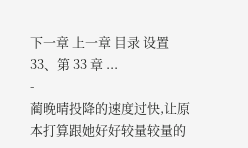下一章 上一章 目录 设置
33、第 33 章 ...
-
蔺晚晴投降的速度过快,让原本打算跟她好好较量较量的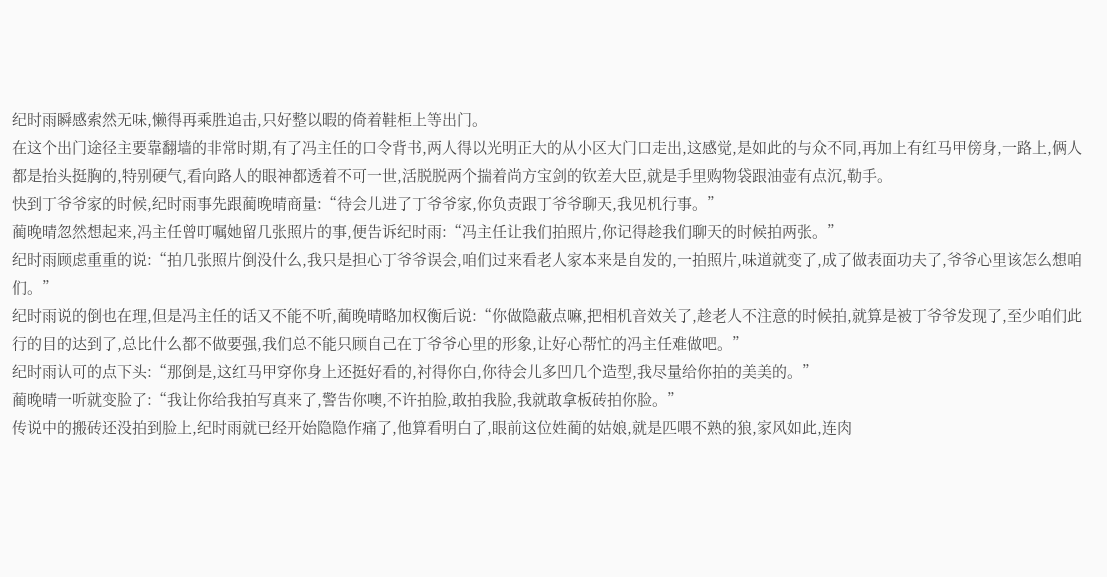纪时雨瞬感索然无味,懒得再乘胜追击,只好整以暇的倚着鞋柜上等出门。
在这个出门途径主要靠翻墙的非常时期,有了冯主任的口令背书,两人得以光明正大的从小区大门口走出,这感觉,是如此的与众不同,再加上有红马甲傍身,一路上,俩人都是抬头挺胸的,特别硬气,看向路人的眼神都透着不可一世,活脱脱两个揣着尚方宝剑的钦差大臣,就是手里购物袋跟油壶有点沉,勒手。
快到丁爷爷家的时候,纪时雨事先跟蔺晚晴商量:“待会儿进了丁爷爷家,你负责跟丁爷爷聊天,我见机行事。”
蔺晚晴忽然想起来,冯主任曾叮嘱她留几张照片的事,便告诉纪时雨:“冯主任让我们拍照片,你记得趁我们聊天的时候拍两张。”
纪时雨顾虑重重的说:“拍几张照片倒没什么,我只是担心丁爷爷误会,咱们过来看老人家本来是自发的,一拍照片,味道就变了,成了做表面功夫了,爷爷心里该怎么想咱们。”
纪时雨说的倒也在理,但是冯主任的话又不能不听,蔺晚晴略加权衡后说:“你做隐蔽点嘛,把相机音效关了,趁老人不注意的时候拍,就算是被丁爷爷发现了,至少咱们此行的目的达到了,总比什么都不做要强,我们总不能只顾自己在丁爷爷心里的形象,让好心帮忙的冯主任难做吧。”
纪时雨认可的点下头:“那倒是,这红马甲穿你身上还挺好看的,衬得你白,你待会儿多凹几个造型,我尽量给你拍的美美的。”
蔺晚晴一听就变脸了:“我让你给我拍写真来了,警告你噢,不许拍脸,敢拍我脸,我就敢拿板砖拍你脸。”
传说中的搬砖还没拍到脸上,纪时雨就已经开始隐隐作痛了,他算看明白了,眼前这位姓蔺的姑娘,就是匹喂不熟的狼,家风如此,连肉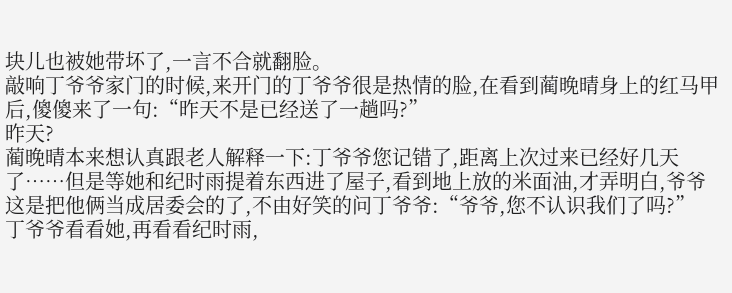块儿也被她带坏了,一言不合就翻脸。
敲响丁爷爷家门的时候,来开门的丁爷爷很是热情的脸,在看到蔺晚晴身上的红马甲后,傻傻来了一句:“昨天不是已经送了一趟吗?”
昨天?
蔺晚晴本来想认真跟老人解释一下:丁爷爷您记错了,距离上次过来已经好几天了……但是等她和纪时雨提着东西进了屋子,看到地上放的米面油,才弄明白,爷爷这是把他俩当成居委会的了,不由好笑的问丁爷爷:“爷爷,您不认识我们了吗?”
丁爷爷看看她,再看看纪时雨,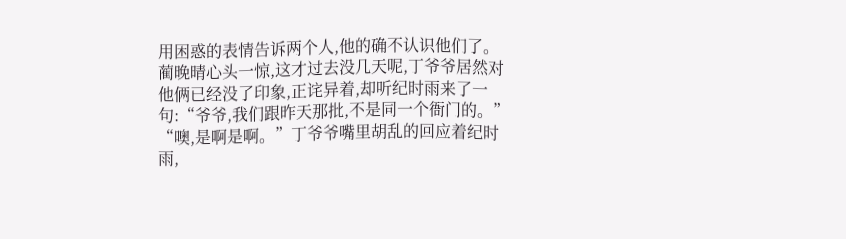用困惑的表情告诉两个人,他的确不认识他们了。
蔺晚晴心头一惊,这才过去没几天呢,丁爷爷居然对他俩已经没了印象,正诧异着,却听纪时雨来了一句:“爷爷,我们跟昨天那批,不是同一个衙门的。”
“噢,是啊是啊。”丁爷爷嘴里胡乱的回应着纪时雨,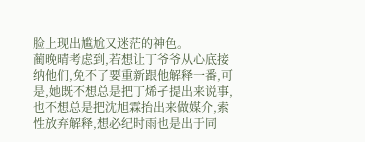脸上现出尴尬又迷茫的神色。
蔺晚晴考虑到,若想让丁爷爷从心底接纳他们,免不了要重新跟他解释一番,可是,她既不想总是把丁烯孑提出来说事,也不想总是把沈旭霖抬出来做媒介,索性放弃解释,想必纪时雨也是出于同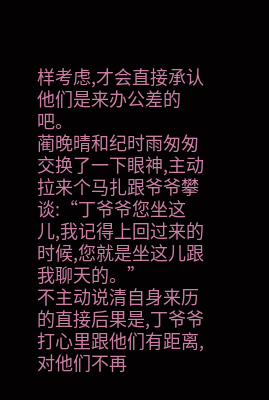样考虑,才会直接承认他们是来办公差的吧。
蔺晚晴和纪时雨匆匆交换了一下眼神,主动拉来个马扎跟爷爷攀谈:“丁爷爷您坐这儿,我记得上回过来的时候,您就是坐这儿跟我聊天的。”
不主动说清自身来历的直接后果是,丁爷爷打心里跟他们有距离,对他们不再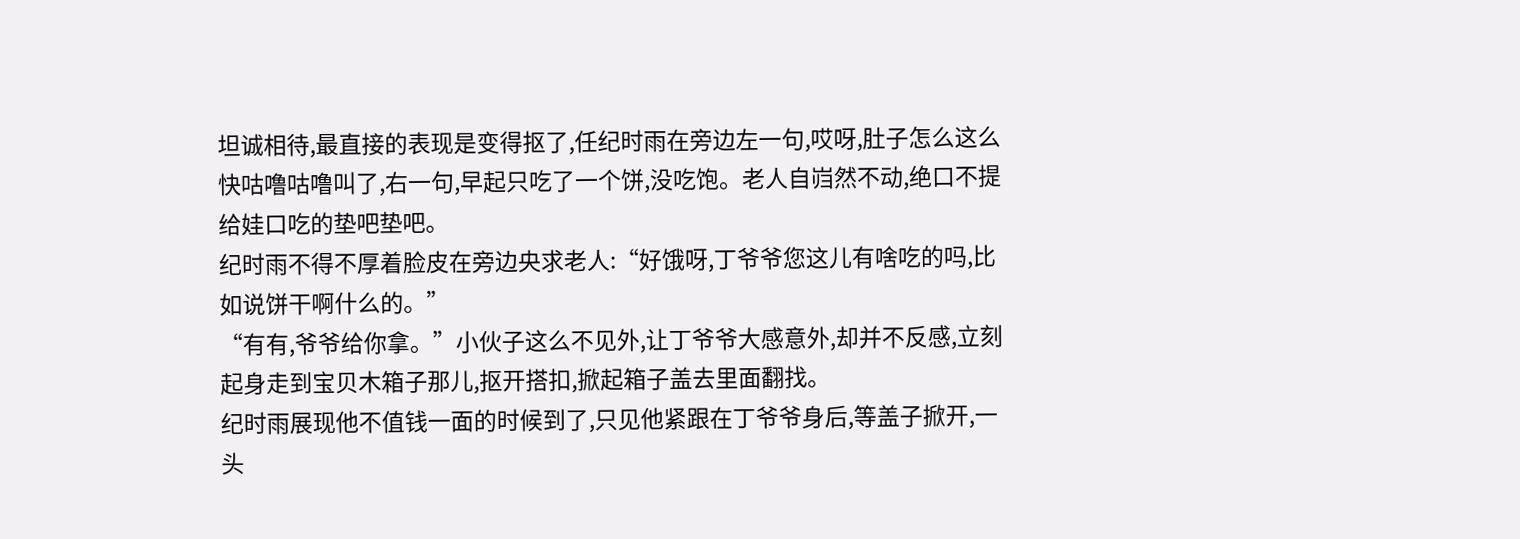坦诚相待,最直接的表现是变得抠了,任纪时雨在旁边左一句,哎呀,肚子怎么这么快咕噜咕噜叫了,右一句,早起只吃了一个饼,没吃饱。老人自岿然不动,绝口不提给娃口吃的垫吧垫吧。
纪时雨不得不厚着脸皮在旁边央求老人:“好饿呀,丁爷爷您这儿有啥吃的吗,比如说饼干啊什么的。”
“有有,爷爷给你拿。”小伙子这么不见外,让丁爷爷大感意外,却并不反感,立刻起身走到宝贝木箱子那儿,抠开搭扣,掀起箱子盖去里面翻找。
纪时雨展现他不值钱一面的时候到了,只见他紧跟在丁爷爷身后,等盖子掀开,一头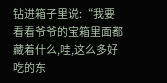钻进箱子里说:“我要看看爷爷的宝箱里面都藏着什么,哇,这么多好吃的东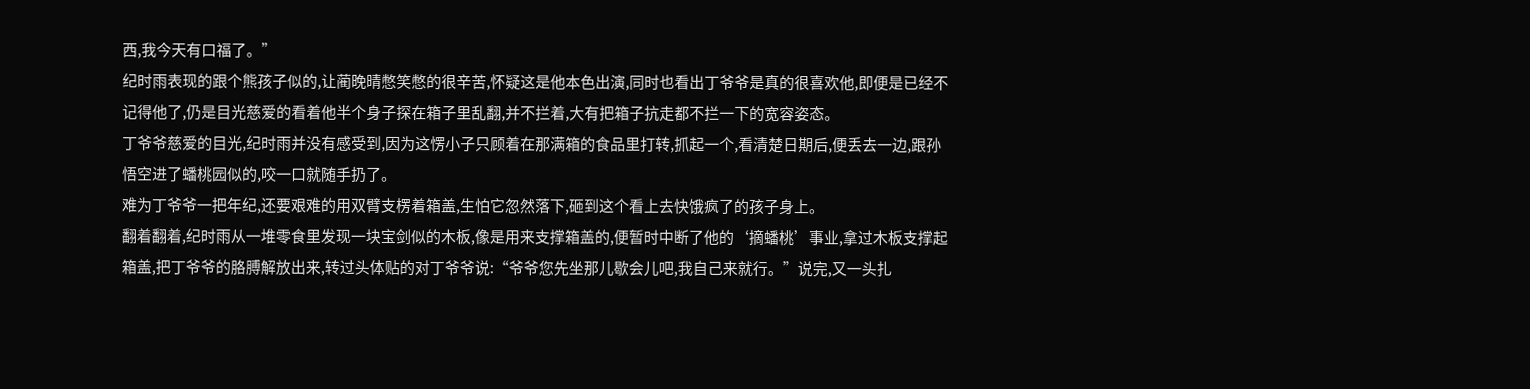西,我今天有口福了。”
纪时雨表现的跟个熊孩子似的,让蔺晚晴憋笑憋的很辛苦,怀疑这是他本色出演,同时也看出丁爷爷是真的很喜欢他,即便是已经不记得他了,仍是目光慈爱的看着他半个身子探在箱子里乱翻,并不拦着,大有把箱子抗走都不拦一下的宽容姿态。
丁爷爷慈爱的目光,纪时雨并没有感受到,因为这愣小子只顾着在那满箱的食品里打转,抓起一个,看清楚日期后,便丢去一边,跟孙悟空进了蟠桃园似的,咬一口就随手扔了。
难为丁爷爷一把年纪,还要艰难的用双臂支楞着箱盖,生怕它忽然落下,砸到这个看上去快饿疯了的孩子身上。
翻着翻着,纪时雨从一堆零食里发现一块宝剑似的木板,像是用来支撑箱盖的,便暂时中断了他的‘摘蟠桃’事业,拿过木板支撑起箱盖,把丁爷爷的胳膊解放出来,转过头体贴的对丁爷爷说:“爷爷您先坐那儿歇会儿吧,我自己来就行。”说完,又一头扎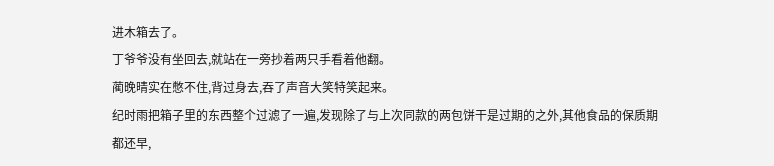进木箱去了。
丁爷爷没有坐回去,就站在一旁抄着两只手看着他翻。
蔺晚晴实在憋不住,背过身去,吞了声音大笑特笑起来。
纪时雨把箱子里的东西整个过滤了一遍,发现除了与上次同款的两包饼干是过期的之外,其他食品的保质期都还早,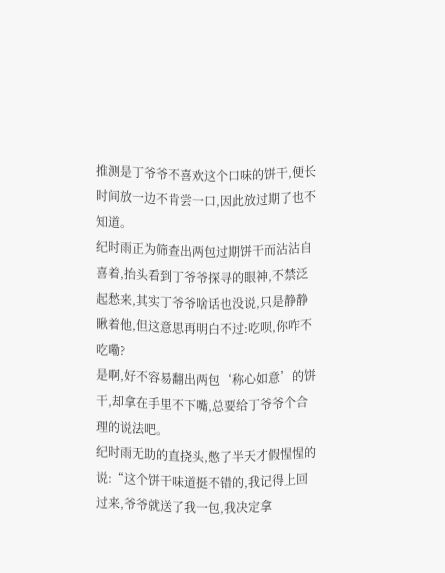推测是丁爷爷不喜欢这个口味的饼干,便长时间放一边不肯尝一口,因此放过期了也不知道。
纪时雨正为筛查出两包过期饼干而沾沾自喜着,抬头看到丁爷爷探寻的眼神,不禁泛起愁来,其实丁爷爷啥话也没说,只是静静瞅着他,但这意思再明白不过:吃呗,你咋不吃嘞?
是啊,好不容易翻出两包‘称心如意’的饼干,却拿在手里不下嘴,总要给丁爷爷个合理的说法吧。
纪时雨无助的直挠头,憋了半天才假惺惺的说:“这个饼干味道挺不错的,我记得上回过来,爷爷就送了我一包,我决定拿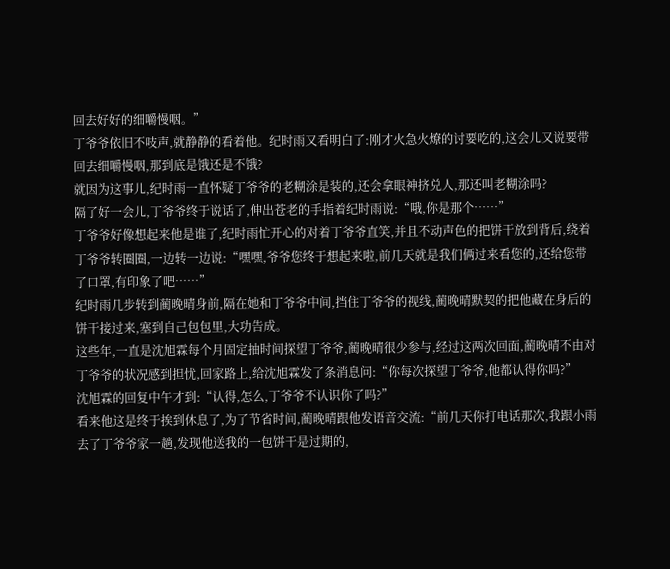回去好好的细嚼慢咽。”
丁爷爷依旧不吱声,就静静的看着他。纪时雨又看明白了:刚才火急火燎的讨要吃的,这会儿又说要带回去细嚼慢咽,那到底是饿还是不饿?
就因为这事儿,纪时雨一直怀疑丁爷爷的老糊涂是装的,还会拿眼神挤兑人,那还叫老糊涂吗?
隔了好一会儿,丁爷爷终于说话了,伸出苍老的手指着纪时雨说:“哦,你是那个……”
丁爷爷好像想起来他是谁了,纪时雨忙开心的对着丁爷爷直笑,并且不动声色的把饼干放到背后,绕着丁爷爷转圈圈,一边转一边说:“嘿嘿,爷爷您终于想起来啦,前几天就是我们俩过来看您的,还给您带了口罩,有印象了吧……”
纪时雨几步转到蔺晚晴身前,隔在她和丁爷爷中间,挡住丁爷爷的视线,蔺晚晴默契的把他藏在身后的饼干接过来,塞到自己包包里,大功告成。
这些年,一直是沈旭霖每个月固定抽时间探望丁爷爷,蔺晚晴很少参与,经过这两次回面,蔺晚晴不由对丁爷爷的状况感到担忧,回家路上,给沈旭霖发了条消息问:“你每次探望丁爷爷,他都认得你吗?”
沈旭霖的回复中午才到:“认得,怎么,丁爷爷不认识你了吗?”
看来他这是终于挨到休息了,为了节省时间,蔺晚晴跟他发语音交流:“前几天你打电话那次,我跟小雨去了丁爷爷家一趟,发现他送我的一包饼干是过期的,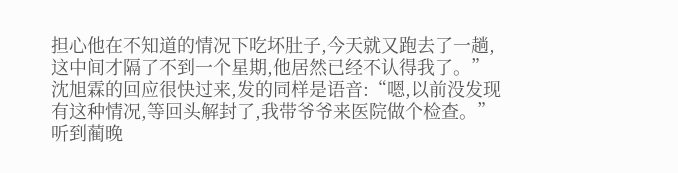担心他在不知道的情况下吃坏肚子,今天就又跑去了一趟,这中间才隔了不到一个星期,他居然已经不认得我了。”
沈旭霖的回应很快过来,发的同样是语音:“嗯,以前没发现有这种情况,等回头解封了,我带爷爷来医院做个检查。”
听到蔺晚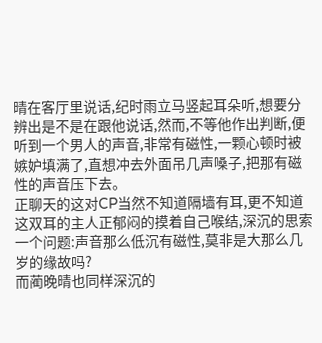晴在客厅里说话,纪时雨立马竖起耳朵听,想要分辨出是不是在跟他说话,然而,不等他作出判断,便听到一个男人的声音,非常有磁性,一颗心顿时被嫉妒填满了,直想冲去外面吊几声嗓子,把那有磁性的声音压下去。
正聊天的这对CP当然不知道隔墙有耳,更不知道这双耳的主人正郁闷的摸着自己喉结,深沉的思索一个问题:声音那么低沉有磁性,莫非是大那么几岁的缘故吗?
而蔺晚晴也同样深沉的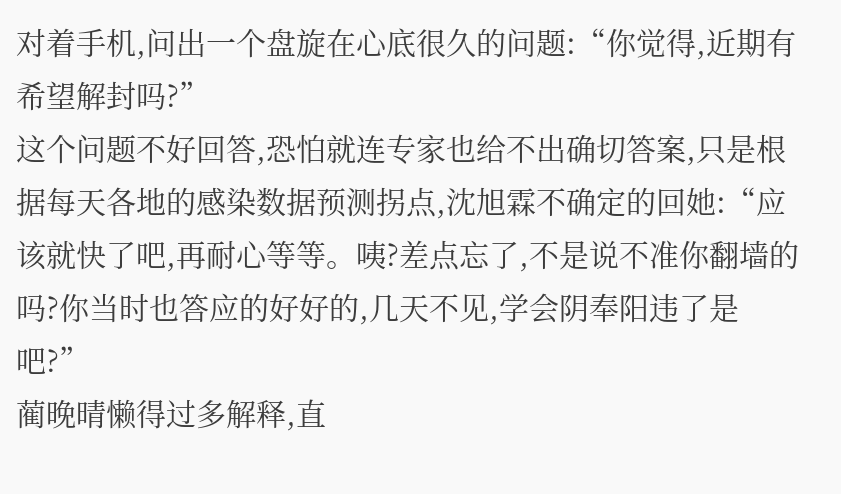对着手机,问出一个盘旋在心底很久的问题:“你觉得,近期有希望解封吗?”
这个问题不好回答,恐怕就连专家也给不出确切答案,只是根据每天各地的感染数据预测拐点,沈旭霖不确定的回她:“应该就快了吧,再耐心等等。咦?差点忘了,不是说不准你翻墙的吗?你当时也答应的好好的,几天不见,学会阴奉阳违了是吧?”
蔺晚晴懒得过多解释,直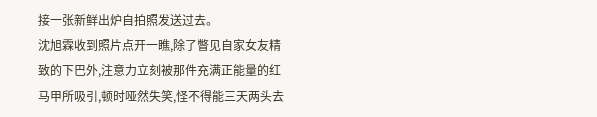接一张新鲜出炉自拍照发送过去。
沈旭霖收到照片点开一瞧,除了瞥见自家女友精致的下巴外,注意力立刻被那件充满正能量的红马甲所吸引,顿时哑然失笑,怪不得能三天两头去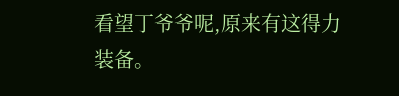看望丁爷爷呢,原来有这得力装备。